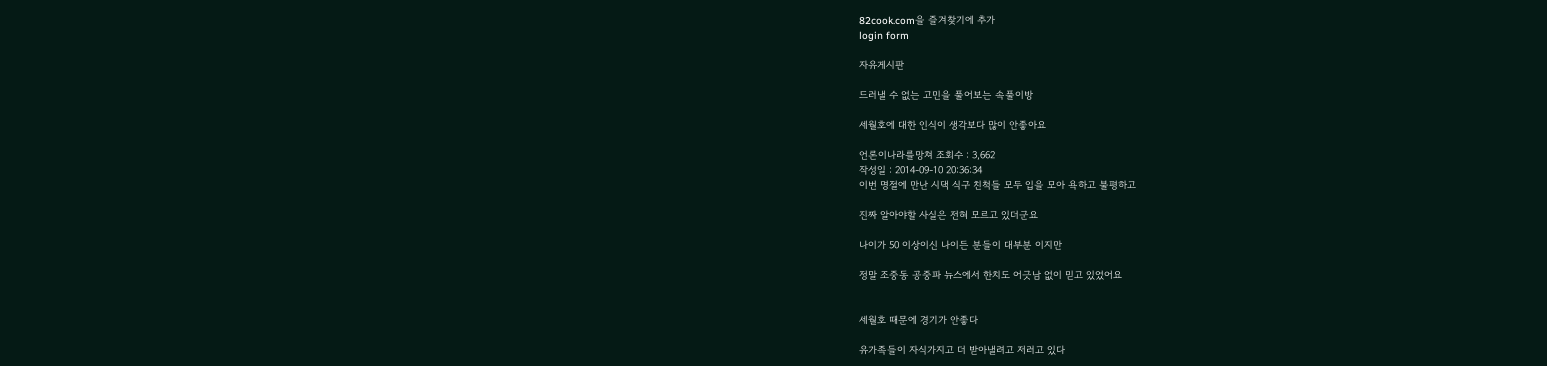82cook.com을 즐겨찾기에 추가
login form

자유게시판

드러낼 수 없는 고민을 풀어보는 속풀이방

세월호에 대한 인식이 생각보다 많이 안좋아요

언론이나라를망쳐 조회수 : 3,662
작성일 : 2014-09-10 20:36:34
이번 명절에 만난 시댁 식구 친척들 모두 입을 모아 욕하고 불평하고

진짜 알아야할 사실은 전혀 모르고 있더군요

나이가 50 이상이신 나이든 분들이 대부분 이지만

정말 조중동 공중파 뉴스에서 한치도 어긋남 없이 믿고 있었어요


세월호 때문에 경기가 안좋다

유가족들이 자식가지고 더 받아낼려고 저러고 있다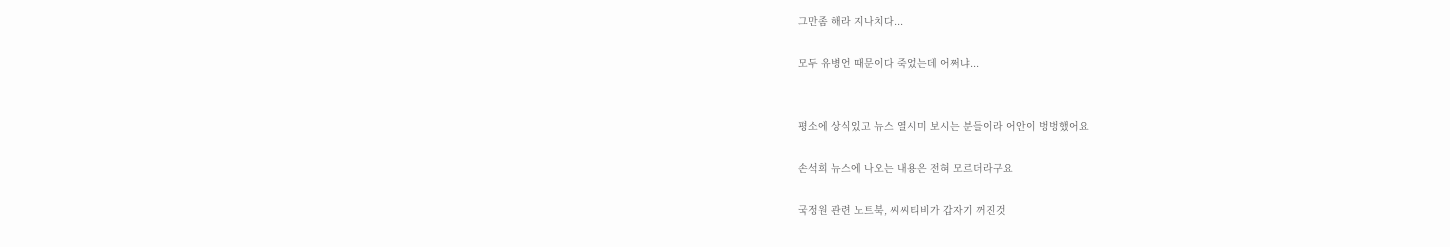그만좀 해라 지나치다...

모두 유병언 때문이다 죽었는데 어쩌냐...


평소에 상식있고 뉴스 열시미 보시는 분들이라 어안이 벙벙했어요

손석희 뉴스에 나오는 내용은 전혀 모르더라구요

국정원 관련 노트북, 씨씨티비가 갑자기 꺼진것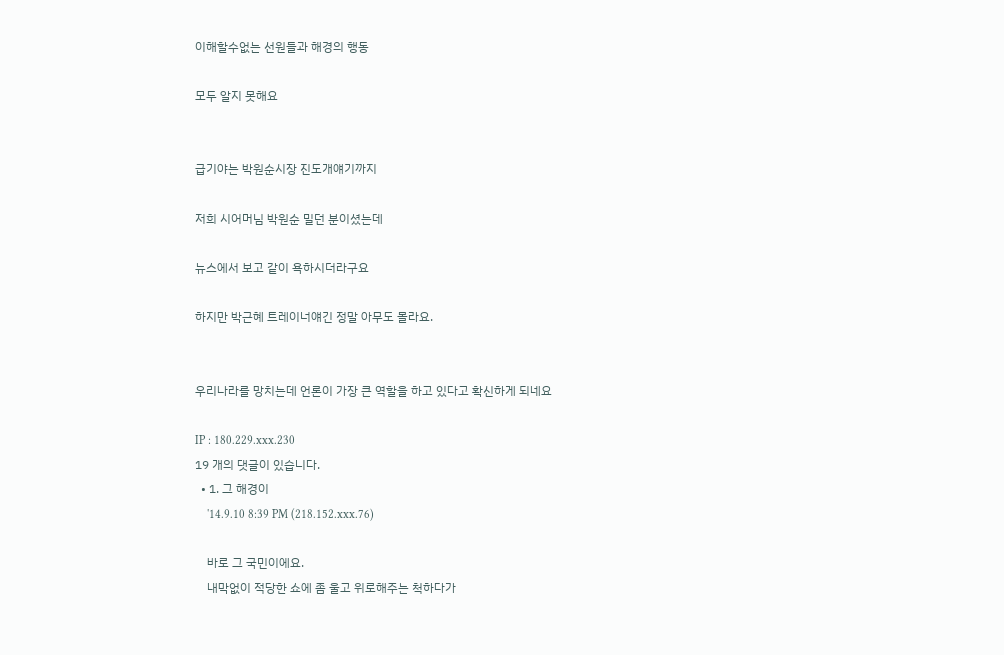이해할수없는 선원들과 해경의 행동

모두 알지 못해요


급기야는 박원순시장 진도개얘기까지

저희 시어머님 박원순 밀던 분이셨는데

뉴스에서 보고 같이 욕하시더라구요

하지만 박근혜 트레이너얘긴 정말 아무도 몰라요.


우리나라를 망치는데 언론이 가장 큰 역할을 하고 있다고 확신하게 되네요

IP : 180.229.xxx.230
19 개의 댓글이 있습니다.
  • 1. 그 해경이
    '14.9.10 8:39 PM (218.152.xxx.76)

    바로 그 국민이에요.
    내막없이 적당한 쇼에 좀 울고 위로해주는 척하다가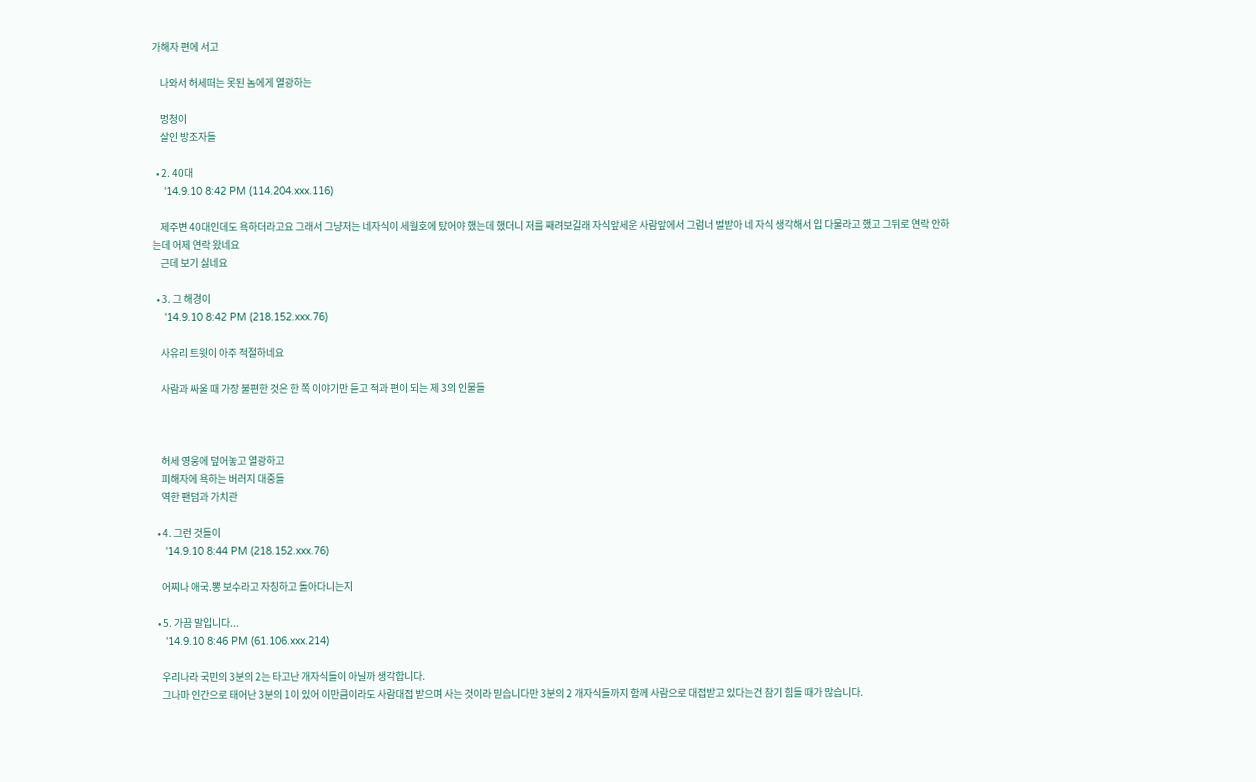가해자 편에 서고

    나와서 허세떠는 못된 놈에게 열광하는

    멍청이
    살인 방조자들

  • 2. 40대
    '14.9.10 8:42 PM (114.204.xxx.116)

    제주변 40대인데도 욕하더라고요 그래서 그냥저는 네자식이 세월호에 탔어야 했는데 했더니 저를 째려보길래 자식앞세운 사람앞에서 그럼너 벌받아 네 자식 생각해서 입 다물라고 했고 그뒤로 연락 안하는데 어제 연락 왔네요
    근데 보기 싫네요

  • 3. 그 해경이
    '14.9.10 8:42 PM (218.152.xxx.76)

    사유리 트윗이 아주 적절하네요

    사람과 싸울 때 가장 불편한 것은 한 쪽 이야기만 듣고 적과 편이 되는 제 3의 인물들



    허세 영웅에 덮어놓고 열광하고
    피해자에 욕하는 버러지 대중들
    역한 팬덤과 가치관

  • 4. 그런 것들이
    '14.9.10 8:44 PM (218.152.xxx.76)

    어찌나 애국.뽕 보수라고 자칭하고 돌아다니는지

  • 5. 가끔 말입니다...
    '14.9.10 8:46 PM (61.106.xxx.214)

    우리나라 국민의 3분의 2는 타고난 개자식들이 아닐까 생각합니다.
    그나마 인간으로 태어난 3분의 1이 있어 이만큼이라도 사람대접 받으며 사는 것이라 믿습니다만 3분의 2 개자식들까지 함께 사람으로 대접받고 있다는건 참기 힘들 때가 많습니다.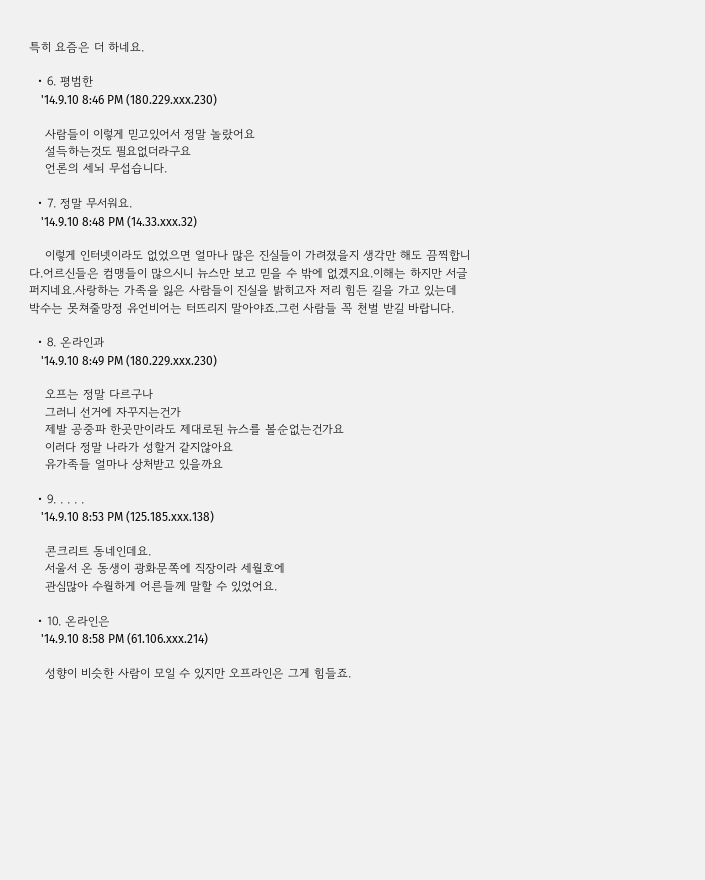특히 요즘은 더 하네요.

  • 6. 평범한
    '14.9.10 8:46 PM (180.229.xxx.230)

    사람들이 이렇게 믿고있어서 정말 놀랐어요
    설득하는것도 필요없더라구요
    언론의 세뇌 무섭습니다.

  • 7. 정말 무서워요.
    '14.9.10 8:48 PM (14.33.xxx.32)

    이렇게 인터넷이라도 없었으면 얼마나 많은 진실들이 가려졌을지 생각만 해도 끔찍합니다.어르신들은 컴맹들이 많으시니 뉴스만 보고 믿을 수 밖에 없겠지요.이해는 하지만 서글퍼지네요.사랑하는 가족을 잃은 사람들이 진실을 밝히고자 저리 힘든 길을 가고 있는데 박수는 못쳐줄망정 유언비어는 터뜨리지 말아야죠.그런 사람들 꼭 천벌 받길 바랍니다.

  • 8. 온라인과
    '14.9.10 8:49 PM (180.229.xxx.230)

    오프는 정말 다르구나
    그러니 선거에 자꾸지는건가
    제발 공중파 한곳만이라도 제대로된 뉴스를 볼순없는건가요
    이러다 정말 나라가 성할거 같지않아요
    유가족들 얼마나 상처받고 있을까요

  • 9. . . . .
    '14.9.10 8:53 PM (125.185.xxx.138)

    콘크리트 동네인데요.
    서울서 온 동생이 광화문쪽에 직장이라 세월호에
    관심많아 수월하게 어른들께 말할 수 있었어요.

  • 10. 온라인은
    '14.9.10 8:58 PM (61.106.xxx.214)

    성향이 비슷한 사람이 모일 수 있지만 오프라인은 그게 힘들죠.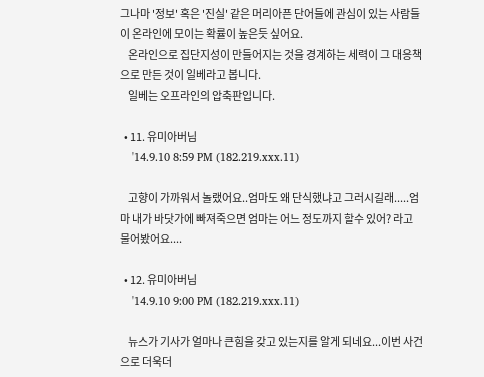그나마 '정보' 혹은 '진실' 같은 머리아픈 단어들에 관심이 있는 사람들이 온라인에 모이는 확률이 높은듯 싶어요.
    온라인으로 집단지성이 만들어지는 것을 경계하는 세력이 그 대응책으로 만든 것이 일베라고 봅니다.
    일베는 오프라인의 압축판입니다.

  • 11. 유미아버님
    '14.9.10 8:59 PM (182.219.xxx.11)

    고향이 가까워서 놀랬어요..엄마도 왜 단식했냐고 그러시길래.....엄마 내가 바닷가에 빠져죽으면 엄마는 어느 정도까지 할수 있어? 라고 물어봤어요....

  • 12. 유미아버님
    '14.9.10 9:00 PM (182.219.xxx.11)

    뉴스가 기사가 얼마나 큰힘을 갖고 있는지를 알게 되네요...이번 사건으로 더욱더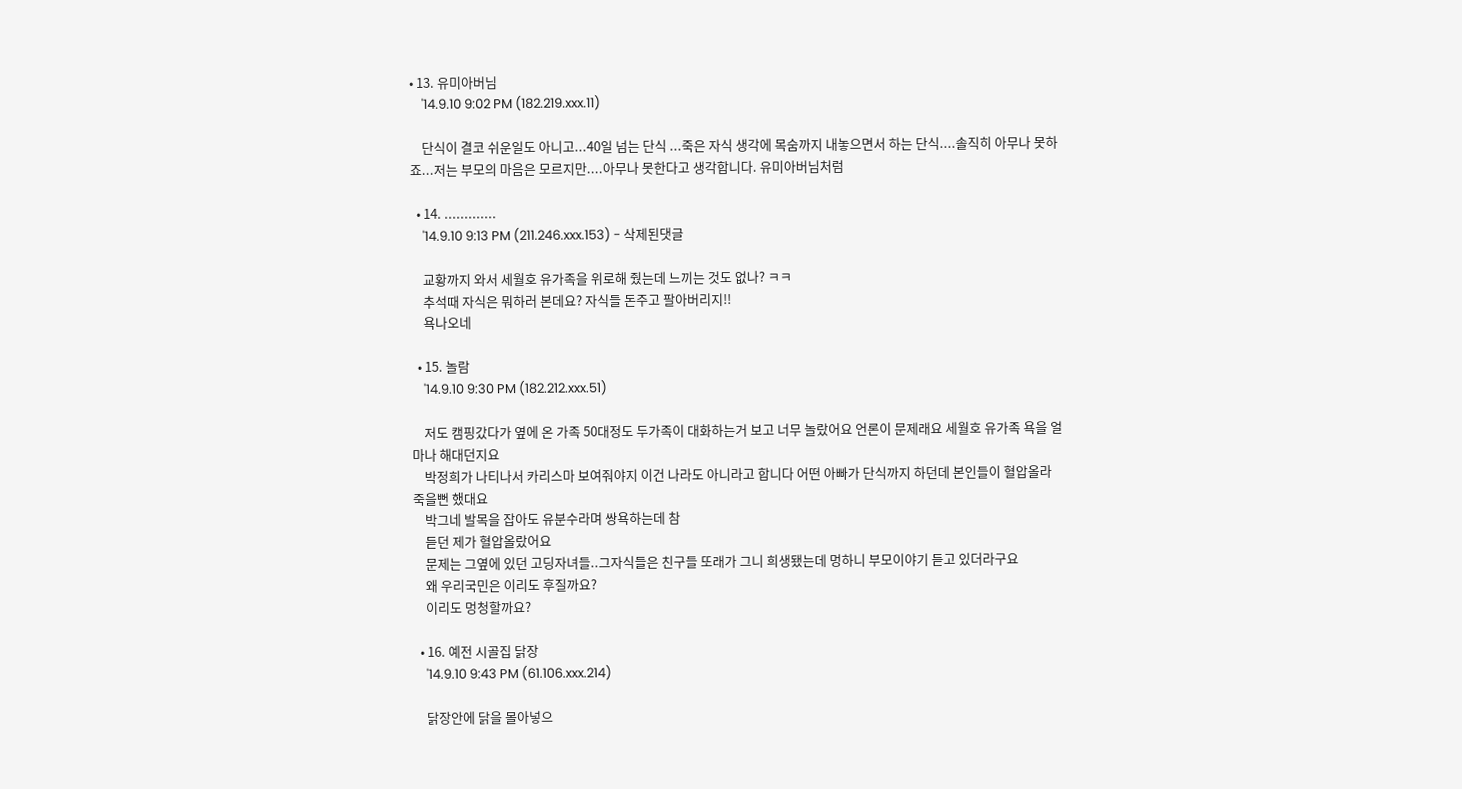• 13. 유미아버님
    '14.9.10 9:02 PM (182.219.xxx.11)

    단식이 결코 쉬운일도 아니고...40일 넘는 단식 ...죽은 자식 생각에 목숨까지 내놓으면서 하는 단식....솔직히 아무나 못하죠...저는 부모의 마음은 모르지만....아무나 못한다고 생각합니다. 유미아버님처럼

  • 14. .............
    '14.9.10 9:13 PM (211.246.xxx.153) - 삭제된댓글

    교황까지 와서 세월호 유가족을 위로해 줬는데 느끼는 것도 없나? ㅋㅋ
    추석때 자식은 뭐하러 본데요? 자식들 돈주고 팔아버리지!!
    욕나오네

  • 15. 놀람
    '14.9.10 9:30 PM (182.212.xxx.51)

    저도 캠핑갔다가 옆에 온 가족 50대정도 두가족이 대화하는거 보고 너무 놀랐어요 언론이 문제래요 세월호 유가족 욕을 얼마나 해대던지요
    박정희가 나티나서 카리스마 보여줘야지 이건 나라도 아니라고 합니다 어떤 아빠가 단식까지 하던데 본인들이 혈압올라 죽을뻔 했대요
    박그네 발목을 잡아도 유분수라며 쌍욕하는데 참
    듣던 제가 혈압올랐어요
    문제는 그옆에 있던 고딩자녀들..그자식들은 친구들 또래가 그니 희생됐는데 멍하니 부모이야기 듣고 있더라구요
    왜 우리국민은 이리도 후질까요?
    이리도 멍청할까요?

  • 16. 예전 시골집 닭장
    '14.9.10 9:43 PM (61.106.xxx.214)

    닭장안에 닭을 몰아넣으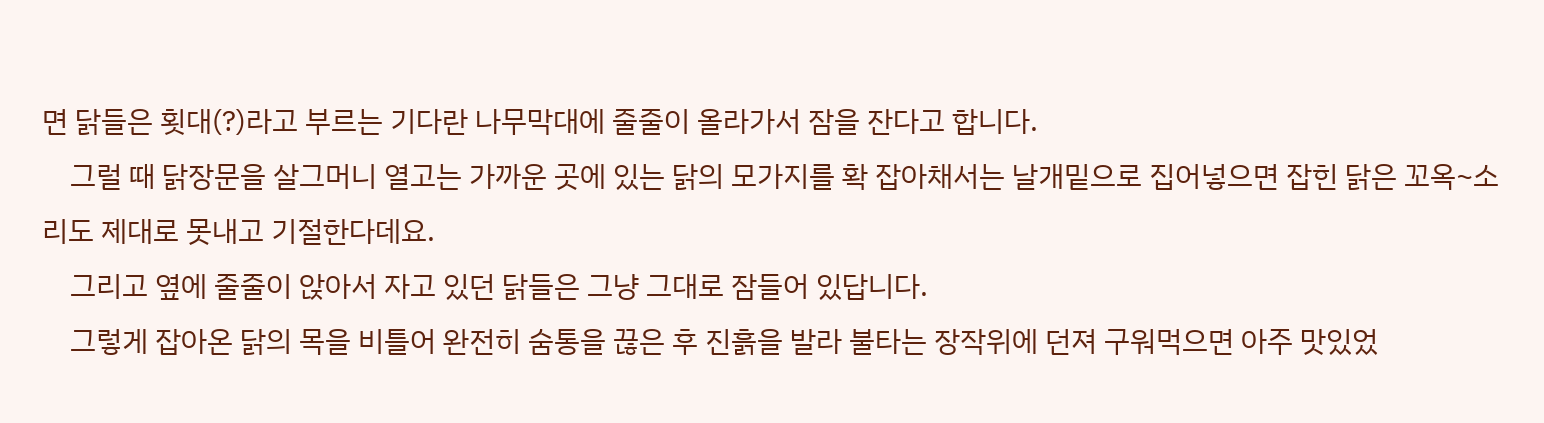면 닭들은 횟대(?)라고 부르는 기다란 나무막대에 줄줄이 올라가서 잠을 잔다고 합니다.
    그럴 때 닭장문을 살그머니 열고는 가까운 곳에 있는 닭의 모가지를 확 잡아채서는 날개밑으로 집어넣으면 잡힌 닭은 꼬옥~소리도 제대로 못내고 기절한다데요.
    그리고 옆에 줄줄이 앉아서 자고 있던 닭들은 그냥 그대로 잠들어 있답니다.
    그렇게 잡아온 닭의 목을 비틀어 완전히 숨통을 끊은 후 진흙을 발라 불타는 장작위에 던져 구워먹으면 아주 맛있었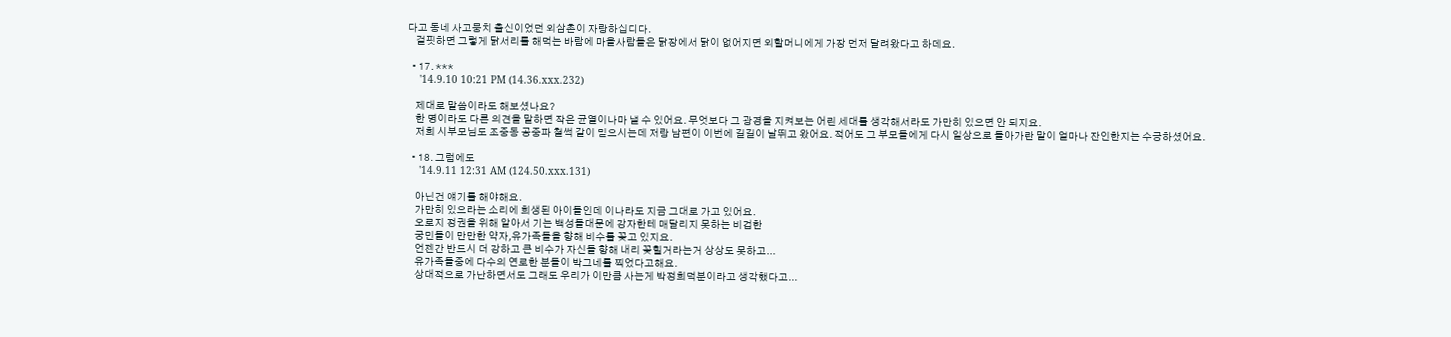다고 동네 사고뭉치 출신이었던 외삼촌이 자랑하십디다.
    걸핏하면 그렇게 닭서리를 해먹는 바람에 마을사람들은 닭장에서 닭이 없어지면 외할머니에게 가장 먼저 달려왔다고 하데요.

  • 17. ***
    '14.9.10 10:21 PM (14.36.xxx.232)

    제대로 말씀이라도 해보셨나요?
    한 명이라도 다른 의견을 말하면 작은 균열이나마 낼 수 있어요. 무엇보다 그 광경을 지켜보는 어린 세대를 생각해서라도 가만히 있으면 안 되지요.
    저희 시부모님도 조중동 공중파 철썩 같이 믿으시는데 저랑 남편이 이번에 길길이 날뛰고 왔어요. 적어도 그 부모들에게 다시 일상으로 돌아가란 말이 얼마나 잔인한지는 수긍하셨어요.

  • 18. 그럼에도
    '14.9.11 12:31 AM (124.50.xxx.131)

    아닌건 얘기를 해야해요.
    가만히 있으라는 소리에 희생된 아이들인데 이나라도 지금 그대로 가고 있어요.
    오로지 정권을 위해 알아서 기는 백성들대문에 강자한테 매달리지 못하는 비겁한
    궁민들이 만만한 약자,유가족들을 향해 비수를 꽂고 있지요.
    언젠간 반드시 더 강하고 큰 비수가 자신들 향해 내리 꽂힐거라는거 상상도 못하고...
    유가족들중에 다수의 연로한 분들이 박그네를 찍었다고해요.
    상대적으로 가난하면서도 그래도 우리가 이만큼 사는게 박정희덕분이라고 생각했다고...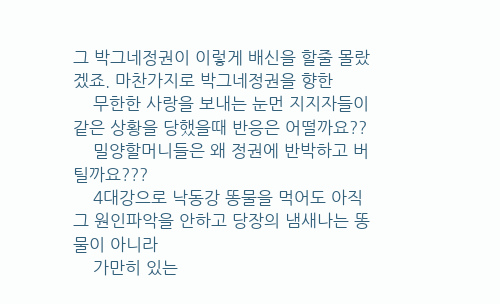그 박그네정권이 이렇게 배신을 할줄 몰랐겠죠. 마찬가지로 박그네정권을 향한
    무한한 사랑을 보내는 눈먼 지지자들이 같은 상황을 당했을때 반응은 어떨까요??
    밀양할머니들은 왜 정권에 반박하고 버틸까요???
    4대강으로 낙동강 똥물을 먹어도 아직 그 원인파악을 안하고 당장의 냄새나는 똥물이 아니라
    가만히 있는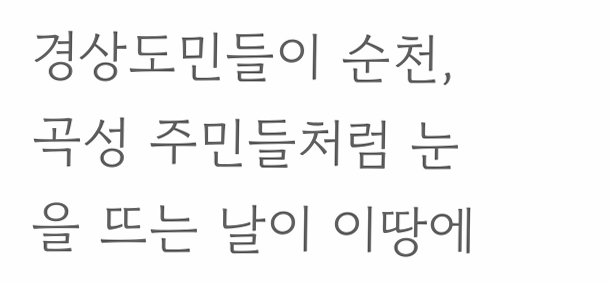경상도민들이 순천,곡성 주민들처럼 눈을 뜨는 날이 이땅에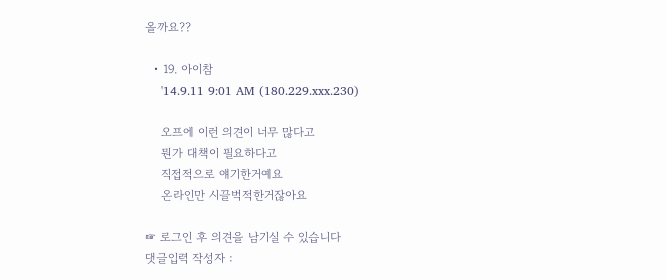올까요??

  • 19. 아이참
    '14.9.11 9:01 AM (180.229.xxx.230)

    오프에 이런 의견이 너무 많다고
    뭔가 대책이 필요하다고
    직접적으로 얘기한거예요
    온라인만 시끌벅적한거잖아요

☞ 로그인 후 의견을 남기실 수 있습니다
댓글입력 작성자 :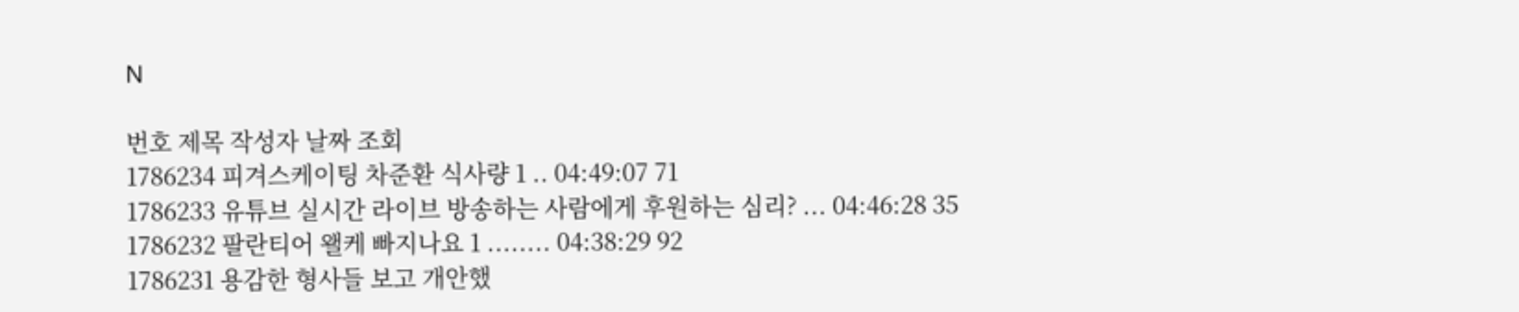N

번호 제목 작성자 날짜 조회
1786234 피겨스케이팅 차준환 식사량 1 .. 04:49:07 71
1786233 유튜브 실시간 라이브 방송하는 사람에게 후원하는 심리? ... 04:46:28 35
1786232 팔란티어 왤케 빠지나요 1 ........ 04:38:29 92
1786231 용감한 형사들 보고 개안했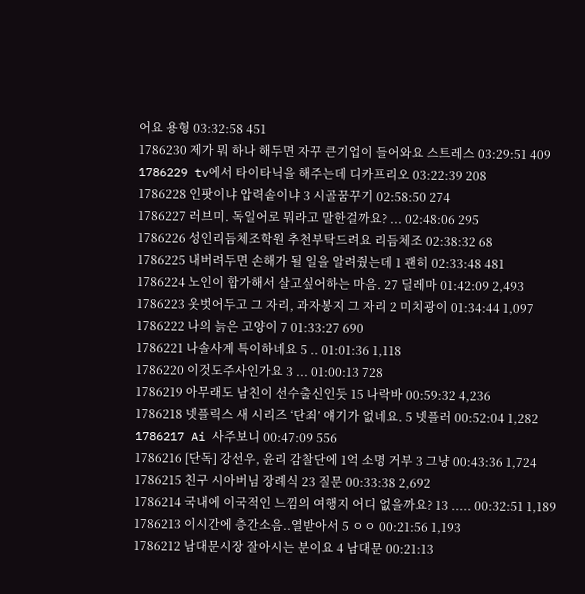어요 용형 03:32:58 451
1786230 제가 뭐 하나 해두면 자꾸 큰기업이 들어와요 스트레스 03:29:51 409
1786229 tv에서 타이타닉을 해주는데 디카프리오 03:22:39 208
1786228 인팟이냐 압력솥이냐 3 시골꿈꾸기 02:58:50 274
1786227 러브미. 독일어로 뭐라고 말한걸까요? ... 02:48:06 295
1786226 성인리듬체조학원 추천부탁드려요 리듬체조 02:38:32 68
1786225 내버려두면 손해가 될 일을 알려줬는데 1 괜히 02:33:48 481
1786224 노인이 합가해서 살고싶어하는 마음. 27 딜레마 01:42:09 2,493
1786223 옷벗어두고 그 자리, 과자봉지 그 자리 2 미치광이 01:34:44 1,097
1786222 나의 늙은 고양이 7 01:33:27 690
1786221 나솔사계 특이하네요 5 .. 01:01:36 1,118
1786220 이것도주사인가요 3 ... 01:00:13 728
1786219 아무래도 남친이 선수출신인듯 15 나락바 00:59:32 4,236
1786218 넷플릭스 새 시리즈 ‘단죄’ 얘기가 없네요. 5 넷플러 00:52:04 1,282
1786217 Ai 사주보니 00:47:09 556
1786216 [단독] 강선우, 윤리 감찰단에 1억 소명 거부 3 그냥 00:43:36 1,724
1786215 친구 시아버님 장례식 23 질문 00:33:38 2,692
1786214 국내에 이국적인 느낌의 여행지 어디 없을까요? 13 ..... 00:32:51 1,189
1786213 이시간에 층간소음..열받아서 5 ㅇㅇ 00:21:56 1,193
1786212 남대문시장 잘아시는 분이요 4 남대문 00:21:13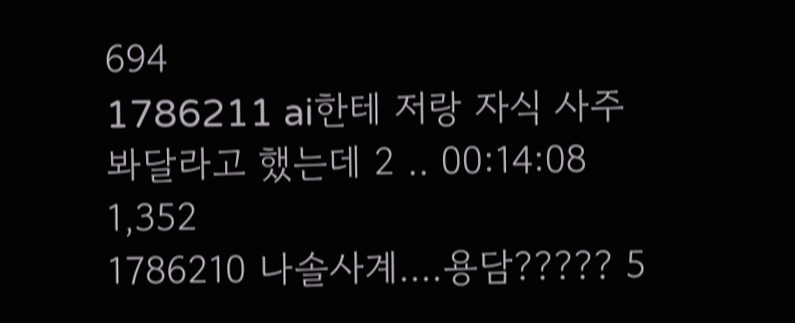694
1786211 ai한테 저랑 자식 사주 봐달라고 했는데 2 .. 00:14:08 1,352
1786210 나솔사계....용담????? 5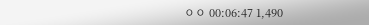ㅇㅇ 00:06:47 1,490